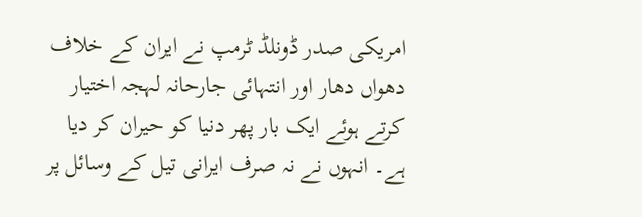امریکی صدر ڈونلڈ ٹرمپ نے ایران کے خلاف دھواں دھار اور انتہائی جارحانہ لہجہ اختیار کرتے ہوئے ایک بار پھر دنیا کو حیران کر دیا ہے۔ انہوں نے نہ صرف ایرانی تیل کے وسائل پر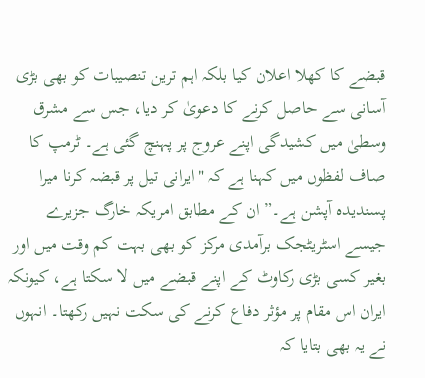قبضے کا کھلا اعلان کیا بلکہ اہم ترین تنصیبات کو بھی بڑی آسانی سے حاصل کرنے کا دعویٰ کر دیا، جس سے مشرق وسطیٰ میں کشیدگی اپنے عروج پر پہنچ گئی ہے۔ ٹرمپ کا صاف لفظوں میں کہنا ہے کہ "ایرانی تیل پر قبضہ کرنا میرا پسندیدہ آپشن ہے۔” ان کے مطابق امریکہ خارگ جزیرے جیسے اسٹریٹجک برآمدی مرکز کو بھی بہت کم وقت میں اور بغیر کسی بڑی رکاوٹ کے اپنے قبضے میں لا سکتا ہے، کیونکہ ایران اس مقام پر مؤثر دفاع کرنے کی سکت نہیں رکھتا۔ انہوں نے یہ بھی بتایا کہ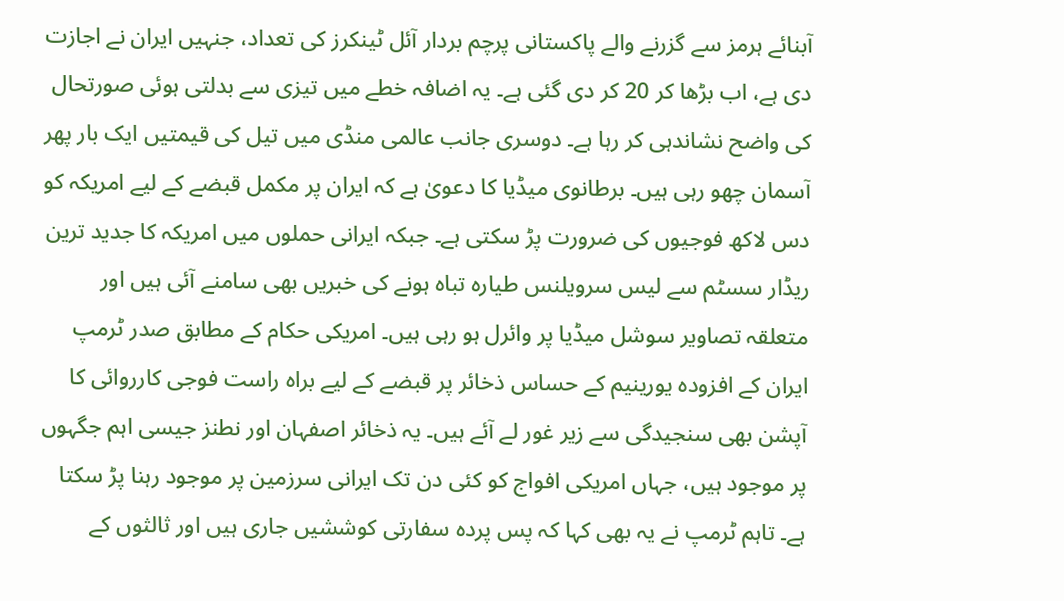آبنائے ہرمز سے گزرنے والے پاکستانی پرچم بردار آئل ٹینکرز کی تعداد، جنہیں ایران نے اجازت دی ہے، اب بڑھا کر 20 کر دی گئی ہے۔ یہ اضافہ خطے میں تیزی سے بدلتی ہوئی صورتحال کی واضح نشاندہی کر رہا ہے۔ دوسری جانب عالمی منڈی میں تیل کی قیمتیں ایک بار پھر آسمان چھو رہی ہیں۔ برطانوی میڈیا کا دعویٰ ہے کہ ایران پر مکمل قبضے کے لیے امریکہ کو دس لاکھ فوجیوں کی ضرورت پڑ سکتی ہے۔ جبکہ ایرانی حملوں میں امریکہ کا جدید ترین ریڈار سسٹم سے لیس سرویلنس طیارہ تباہ ہونے کی خبریں بھی سامنے آئی ہیں اور متعلقہ تصاویر سوشل میڈیا پر وائرل ہو رہی ہیں۔ امریکی حکام کے مطابق صدر ٹرمپ ایران کے افزودہ یورینیم کے حساس ذخائر پر قبضے کے لیے براہ راست فوجی کارروائی کا آپشن بھی سنجیدگی سے زیر غور لے آئے ہیں۔ یہ ذخائر اصفہان اور نطنز جیسی اہم جگہوں پر موجود ہیں، جہاں امریکی افواج کو کئی دن تک ایرانی سرزمین پر موجود رہنا پڑ سکتا ہے۔ تاہم ٹرمپ نے یہ بھی کہا کہ پس پردہ سفارتی کوششیں جاری ہیں اور ثالثوں کے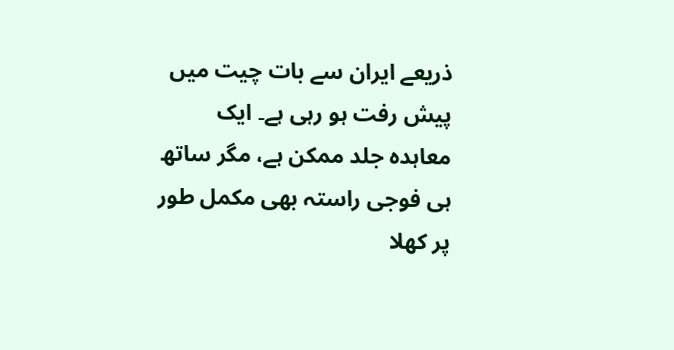ذریعے ایران سے بات چیت میں پیش رفت ہو رہی ہے۔ ایک معاہدہ جلد ممکن ہے، مگر ساتھ ہی فوجی راستہ بھی مکمل طور پر کھلا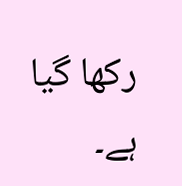رکھا گیا ہے۔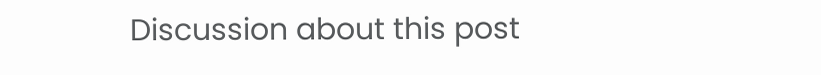Discussion about this post